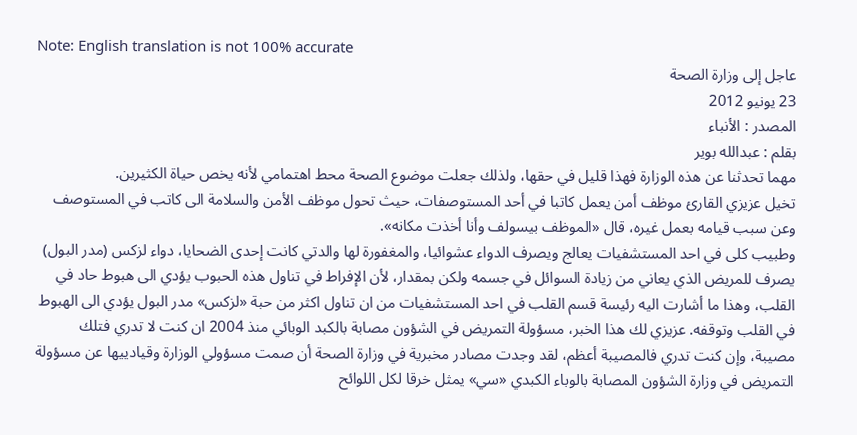Note: English translation is not 100% accurate
عاجل إلى وزارة الصحة
23 يونيو 2012
المصدر : الأنباء
بقلم : عبدالله بوير
مهما تحدثنا عن هذه الوزارة فهذا قليل في حقها، ولذلك جعلت موضوع الصحة محط اهتمامي لأنه يخص حياة الكثيرين.
تخيل عزيزي القارئ موظف أمن يعمل كاتبا في أحد المستوصفات، حيث تحول موظف الأمن والسلامة الى كاتب في المستوصف وعن سبب قيامه بعمل غيره، قال «الموظف بيسولف وأنا أخذت مكانه».
وطبيب كلى في احد المستشفيات يعالج ويصرف الدواء عشوائيا، والمغفورة لها والدتي كانت إحدى الضحايا، دواء لزكس (مدر البول) يصرف للمريض الذي يعاني من زيادة السوائل في جسمه ولكن بمقدار، لأن الإفراط في تناول هذه الحبوب يؤدي الى هبوط حاد في القلب، وهذا ما أشارت اليه رئيسة قسم القلب في احد المستشفيات من ان تناول اكثر من حبة «لزكس» مدر البول يؤدي الى الهبوط في القلب وتوقفه. عزيزي لك هذا الخبر، مسؤولة التمريض في الشؤون مصابة بالكبد الوبائي منذ 2004 ان كنت لا تدري فتلك مصيبة، وإن كنت تدري فالمصيبة أعظم، لقد وجدت مصادر مخبرية في وزارة الصحة أن صمت مسؤولي الوزارة وقيادييها عن مسؤولة التمريض في وزارة الشؤون المصابة بالوباء الكبدي «سي» يمثل خرقا لكل اللوائح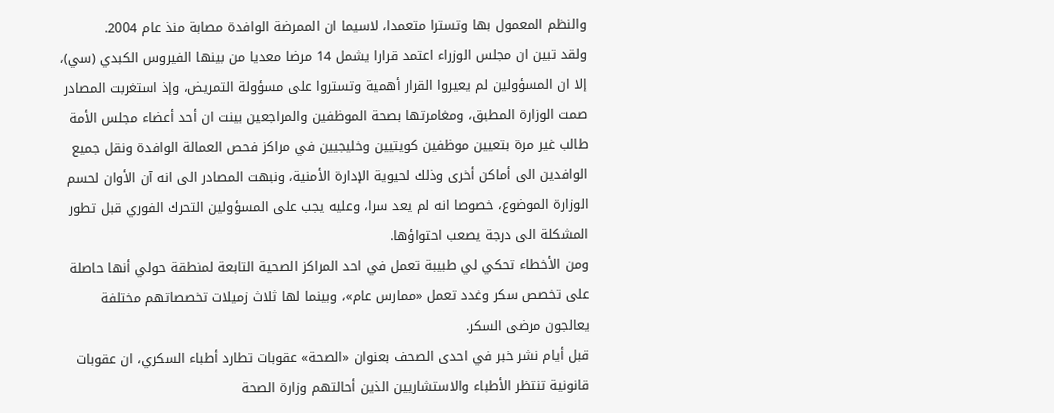والنظم المعمول بها وتسترا متعمدا، لاسيما ان الممرضة الوافدة مصابة منذ عام 2004.
ولقد تبين ان مجلس الوزراء اعتمد قرارا يشمل 14 مرضا معديا من بينها الفيروس الكبدي (سي)، إلا ان المسؤولين لم يعيروا القرار أهمية وتستروا على مسؤولة التمريض، وإذ استغربت المصادر صمت الوزارة المطبق، ومغامرتها بصحة الموظفين والمراجعين بينت ان أحد أعضاء مجلس الأمة طالب غير مرة بتعيين موظفين كويتيين وخليجيين في مراكز فحص العمالة الوافدة ونقل جميع الوافدين الى أماكن أخرى وذلك لحيوية الإدارة الأمنية، ونبهت المصادر الى انه آن الأوان لحسم الوزارة الموضوع، خصوصا انه لم يعد سرا، وعليه يجب على المسؤولين التحرك الفوري قبل تطور المشكلة الى درجة يصعب احتواؤها.
ومن الأخطاء تحكي لي طبيبة تعمل في احد المراكز الصحية التابعة لمنطقة حولي أنها حاصلة على تخصص سكر وغدد تعمل «ممارس عام»، وبينما لها ثلاث زميلات تخصصاتهم مختلفة يعالجون مرضى السكر.
قبل أيام نشر خبر في احدى الصحف بعنوان «الصحة» عقوبات تطارد أطباء السكري، ان عقوبات قانونية تنتظر الأطباء والاستشاريين الذين أحالتهم وزارة الصحة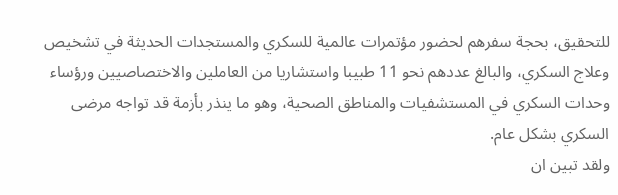للتحقيق، بحجة سفرهم لحضور مؤتمرات عالمية للسكري والمستجدات الحديثة في تشخيص وعلاج السكري، والبالغ عددهم نحو 11 طبيبا واستشاريا من العاملين والاختصاصيين ورؤساء وحدات السكري في المستشفيات والمناطق الصحية، وهو ما ينذر بأزمة قد تواجه مرضى السكري بشكل عام.
ولقد تبين ان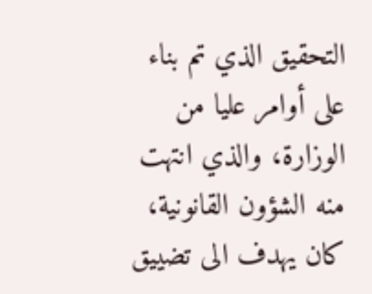التحقيق الذي تم بناء على أوامر عليا من الوزارة، والذي انتهت منه الشؤون القانونية، كان يهدف الى تضييق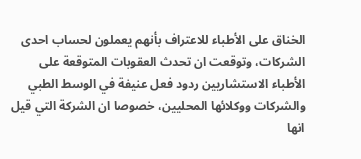الخناق على الأطباء للاعتراف بأنهم يعملون لحساب احدى الشركات، وتوقعت ان تحدث العقوبات المتوقعة على الأطباء الاستشاريين ردود فعل عنيفة في الوسط الطبي والشركات ووكلائها المحليين، خصوصا ان الشركة التي قيل انها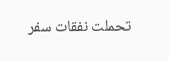تحملت نفقات سفر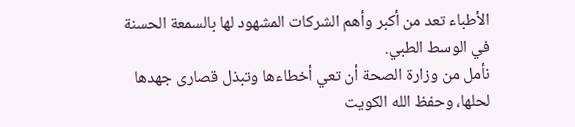الأطباء تعد من أكبر وأهم الشركات المشهود لها بالسمعة الحسنة في الوسط الطبي.
نأمل من وزارة الصحة أن تعي أخطاءها وتبذل قصارى جهدها لحلها، وحفظ الله الكويت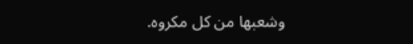وشعبها من كل مكروه.